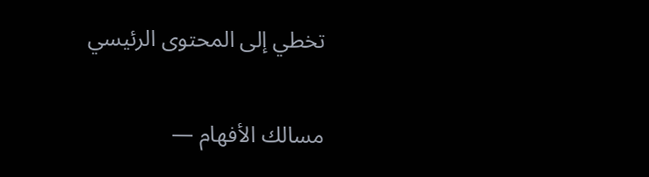تخطي إلى المحتوى الرئيسي

مسالك الأفهام —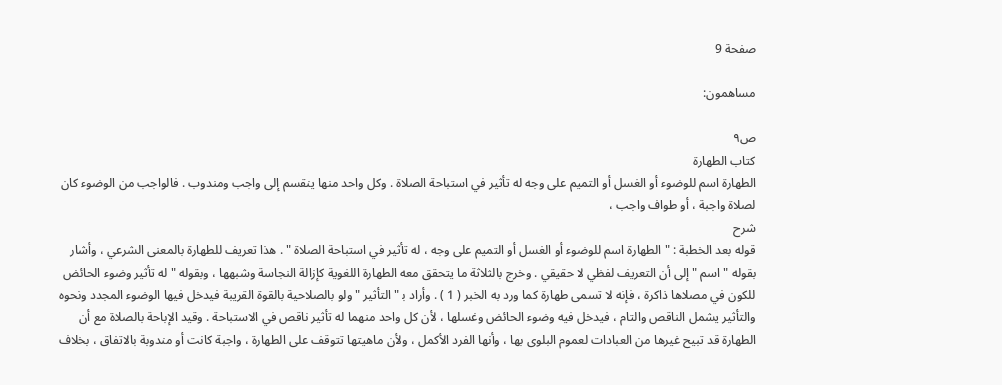صفحة 9

مساهمون:

ص٩
كتاب الطهارة
الطهارة اسم للوضوء أو الغسل أو التميم على وجه له تأثير في استباحة الصلاة . وكل واحد منها ينقسم إلى واجب ومندوب . فالواجب من الوضوء كان لصلاة واجبة ، أو طواف واجب ،
شرح
قوله بعد الخطبة : " الطهارة اسم للوضوء أو الغسل أو التميم على وجه ، له تأثير في استباحة الصلاة " . هذا تعريف للطهارة بالمعنى الشرعي ، وأشار بقوله " اسم " إلى أن التعريف لفظي لا حقيقي . وخرج بالثلاثة ما يتحقق معه الطهارة اللغوية كإزالة النجاسة وشبهها ، وبقوله " له تأثير وضوء الحائض للكون في مصلاها ذاكرة ، فإنه لا تسمى طهارة كما ورد به الخبر ( 1 ) . وأراد ب‍ " التأثير " ولو بالصلاحية بالقوة القريبة فيدخل فيها الوضوء المجدد ونحوه والتأثير يشمل الناقص والتام ، فيدخل فيه وضوء الحائض وغسلها ، لأن كل واحد منهما له تأثير ناقص في الاستباحة . وقيد الإباحة بالصلاة مع أن الطهارة قد تبيح غيرها من العبادات لعموم البلوى بها ، وأنها الفرد الأكمل ، ولأن ماهيتها تتوقف على الطهارة ، واجبة كانت أو مندوبة بالاتفاق ، بخلاف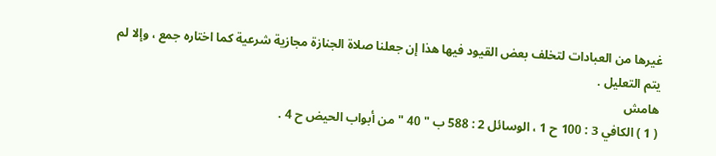غيرها من العبادات لتخلف بعض القيود فيها هذا إن جعلنا صلاة الجنازة مجازية شرعية كما اختاره جمع ، وإلا لم يتم التعليل .
هامش
( 1 ) الكافي 3 : 100 ح 1 ، الوسائل 2 : 588 ب " 40 " من أبواب الحيض ح 4 .